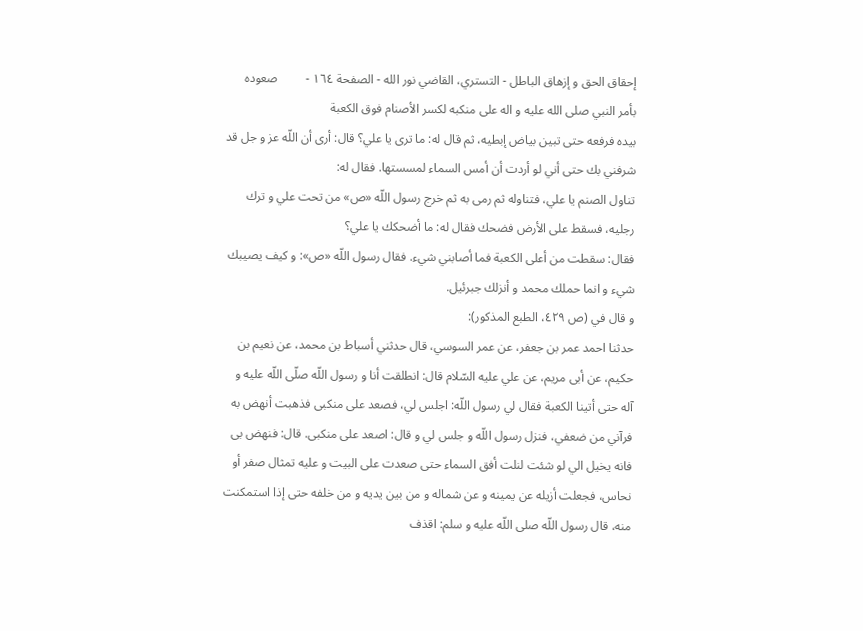إحقاق الحق و إزهاق الباطل - التستري، القاضي نور الله - الصفحة ١٦٤ -         صعوده بأمر النبي صلى الله عليه و اله على منكبه لكسر الأصنام فوق الكعبة
بيده فرفعه حتى تبين بياض إبطيه، ثم قال له: ما ترى يا علي؟ قال: أرى أن اللّه عز و جل قد شرفني بك حتى أني لو أردت أن أمس السماء لمسستها. فقال له:
تناول الصنم يا علي، فتناوله ثم رمى به ثم خرج رسول اللّه «ص» من تحت علي و ترك رجليه، فسقط على الأرض فضحك فقال له: ما أضحكك يا علي؟
فقال: سقطت من أعلى الكعبة فما أصابني شيء. فقال رسول اللّه «ص»: و كيف يصيبك شيء و انما حملك محمد و أنزلك جبرئيل.
و قال في (ص ٤٢٩، الطبع المذكور):
حدثنا احمد عمر بن جعفر، عن عمر السوسي، قال حدثني أسباط بن محمد، عن نعيم بن حكيم، عن أبى مريم، عن علي عليه السّلام قال: انطلقت أنا و رسول اللّه صلّى اللّه عليه و آله حتى أتينا الكعبة فقال لي رسول اللّه: اجلس لي، فصعد على منكبى فذهبت أنهض به فرآني من ضعفي، فنزل رسول اللّه و جلس لي و قال: اصعد على منكبى. قال: فنهض بى فانه يخيل الي لو شئت لنلت أفق السماء حتى صعدت على البيت و عليه تمثال صفر أو نحاس، فجعلت أزيله عن يمينه و عن شماله و من بين يديه و من خلفه حتى إذا استمكنت منه، قال رسول اللّه صلى اللّه عليه و سلم: اقذف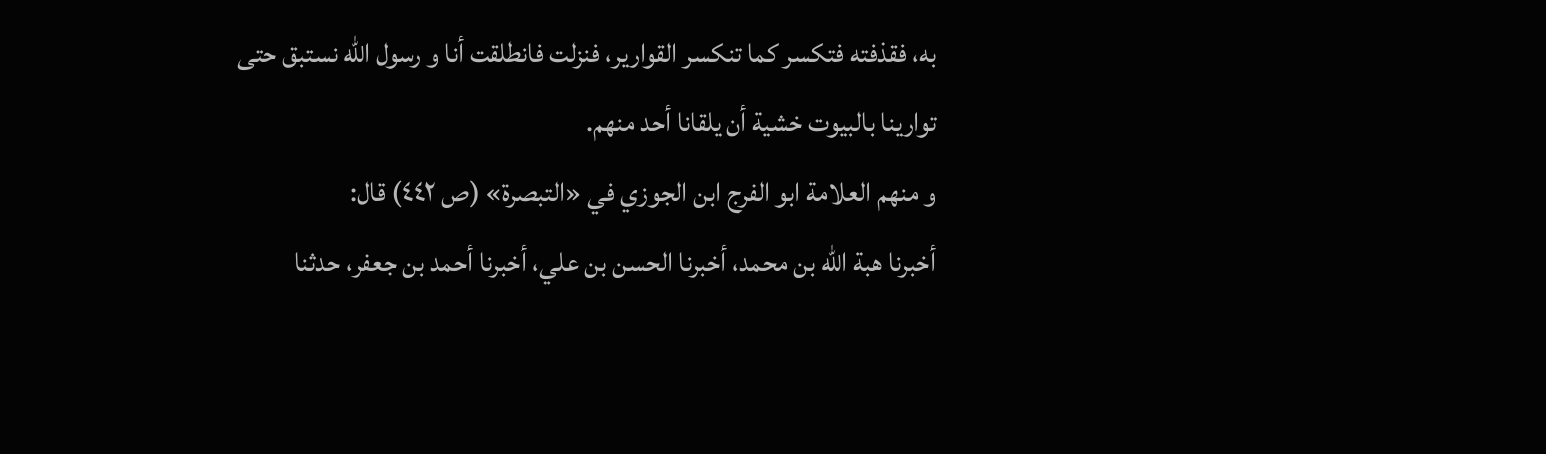به، فقذفته فتكسر كما تنكسر القوارير، فنزلت فانطلقت أنا و رسول اللّه نستبق حتى توارينا بالبيوت خشية أن يلقانا أحد منهم.
و منهم العلامة ابو الفرج ابن الجوزي في «التبصرة» (ص ٤٤٢) قال:
أخبرنا هبة اللّه بن محمد، أخبرنا الحسن بن علي، أخبرنا أحمد بن جعفر، حدثنا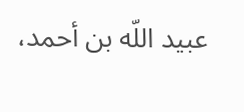عبيد اللّه بن أحمد،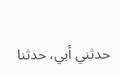حدثني أبي، حدثنا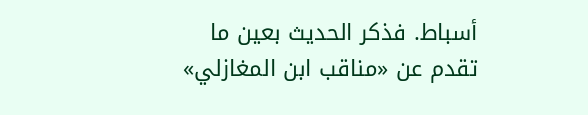أسباط. فذكر الحديث بعين ما تقدم عن «مناقب ابن المغازلي»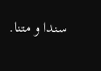سندا و متنا.